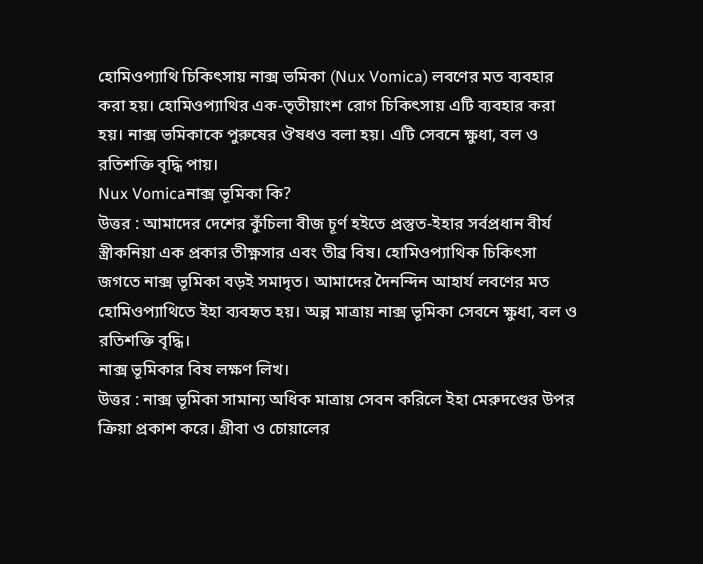হোমিওপ্যাথি চিকিৎসায় নাক্স ভমিকা (Nux Vomica) লবণের মত ব্যবহার করা হয়। হোমিওপ্যাথির এক-তৃতীয়াংশ রোগ চিকিৎসায় এটি ব্যবহার করা হয়। নাক্স ভমিকাকে পুরুষের ঔষধও বলা হয়। এটি সেবনে ক্ষুধা, বল ও রতিশক্তি বৃদ্ধি পায়।
Nux Vomicaনাক্স ভূমিকা কি?
উত্তর : আমাদের দেশের কুঁচিলা বীজ চূর্ণ হইতে প্রস্তুত-ইহার সর্বপ্রধান বীর্য স্ত্রীকনিয়া এক প্রকার তীক্ষ্ণসার এবং তীব্র বিষ। হোমিওপ্যাথিক চিকিৎসা জগতে নাক্স ভূমিকা বড়ই সমাদৃত। আমাদের দৈনন্দিন আহার্য লবণের মত হোমিওপ্যাথিতে ইহা ব্যবহৃত হয়। অল্প মাত্রায় নাক্স ভূমিকা সেবনে ক্ষুধা, বল ও রতিশক্তি বৃদ্ধি।
নাক্স ভূমিকার বিষ লক্ষণ লিখ।
উত্তর : নাক্স ভূমিকা সামান্য অধিক মাত্রায় সেবন করিলে ইহা মেরুদণ্ডের উপর ক্রিয়া প্রকাশ করে। গ্রীবা ও চোয়ালের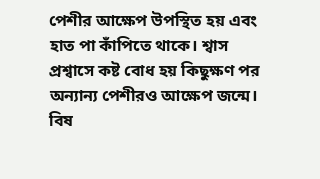পেশীর আক্ষেপ উপস্থিত হয় এবং হাত পা কাঁপিতে থাকে। শ্বাস প্রশ্বাসে কষ্ট বোধ হয় কিছুক্ষণ পর অন্যান্য পেশীরও আক্ষেপ জন্মে। বিষ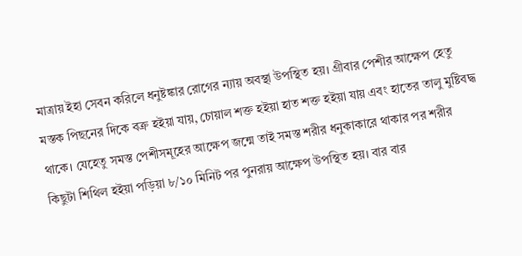মাত্রায় ইহা সেবন করিলে ধনুষ্টঙ্কার রোগের ন্যায় অবস্থা উপস্থিত হয়। গ্রীবার পেশীর আক্ষেপ হেতু মস্তক পিছনের দিকে বক্র হইয়া যায়, চোয়াল শক্ত হইয়া হাত শক্ত হইয়া যায় এবং হাতের তালু মুষ্টিবদ্ধ থাকে। যেহেতু সমস্ত পেশীসমূহের আক্ষেপ জন্মে তাই সমস্ত শরীর ধনুকাকারে থাকার পর শরীর কিছুটা শিথিল হইয়া পড়িয়া ৮/১০ মিনিট পর পুনরায় আক্ষেপ উপস্থিত হয়। বার বার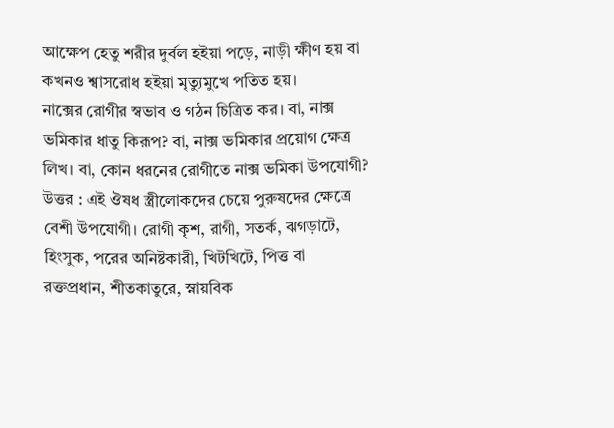আক্ষেপ হেতু শরীর দুর্বল হইয়া পড়ে, নাড়ী ক্ষীণ হয় বা কখনও শ্বাসরোধ হইয়া মৃত্যুমুখে পতিত হয়।
নাক্সের রোগীর স্বভাব ও গঠন চিত্রিত কর। বা, নাক্স ভমিকার ধাতু কিরূপ? বা, নাক্স ভমিকার প্রয়োগ ক্ষেত্র লিখ। বা, কোন ধরনের রোগীতে নাক্স ভমিকা উপযোগী?
উত্তর : এই ঔষধ স্ত্রীলোকদের চেয়ে পুরুষদের ক্ষেত্রে বেশী উপযোগী। রোগী কৃশ, রাগী, সতর্ক, ঝগড়াটে, হিংসুক, পরের অনিষ্টকারী, খিটখিটে, পিত্ত বা রক্তপ্রধান, শীতকাতুরে, স্নায়বিক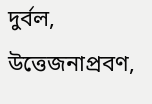দুর্বল, উত্তেজনাপ্রবণ,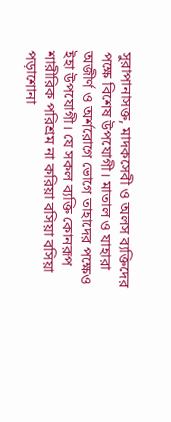সুরাপানাসক্ত, মাদকসেবী ও অলস ব্যক্তিদের পক্ষে বিশেষ উপযোগী। মাতাল ও যাহারা অজীর্ণ ও অর্শরোগে ভোগে তাহাদের পক্ষেও ইহা উপযোগী। যে সকল ব্যক্তি কোনরূপ শারীরিক পরিশ্রম না করিয়া বসিয়া বসিয়া পড়াশোনা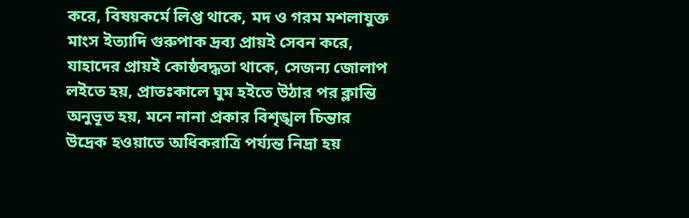করে, বিষয়কর্মে লিপ্ত থাকে, মদ ও গরম মশলাযুক্ত মাংস ইত্যাদি গুরুপাক দ্রব্য প্রায়ই সেবন করে, যাহাদের প্রায়ই কোষ্ঠবদ্ধতা থাকে, সেজন্য জোলাপ লইতে হয়, প্রাতঃকালে ঘুম হইতে উঠার পর ক্লান্তি অনুভূত হয়, মনে নানা প্রকার বিশৃঙ্খল চিন্তার উদ্রেক হওয়াতে অধিকরাত্রি পর্য্যন্ত নিদ্রা হয়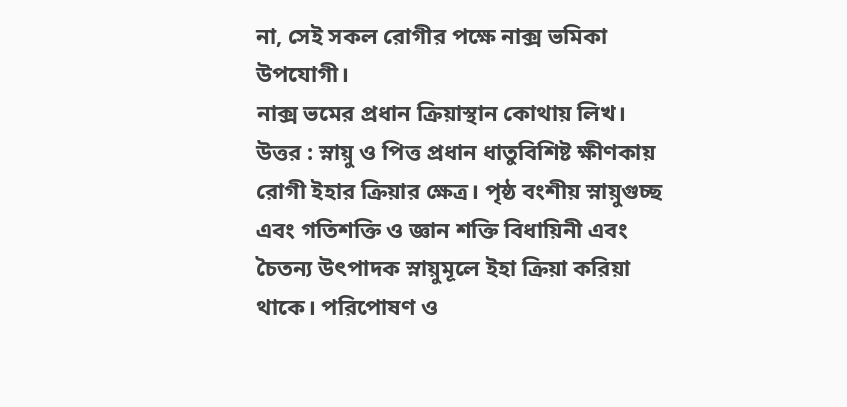না, সেই সকল রোগীর পক্ষে নাক্স ভমিকা উপযোগী।
নাক্স ভমের প্রধান ক্রিয়াস্থান কোথায় লিখ।
উত্তর : স্নায়ু ও পিত্ত প্রধান ধাতুবিশিষ্ট ক্ষীণকায় রোগী ইহার ক্রিয়ার ক্ষেত্র। পৃষ্ঠ বংশীয় স্নায়ুগুচ্ছ এবং গতিশক্তি ও জ্ঞান শক্তি বিধায়িনী এবং চৈতন্য উৎপাদক স্নায়ুমূলে ইহা ক্রিয়া করিয়া থাকে। পরিপোষণ ও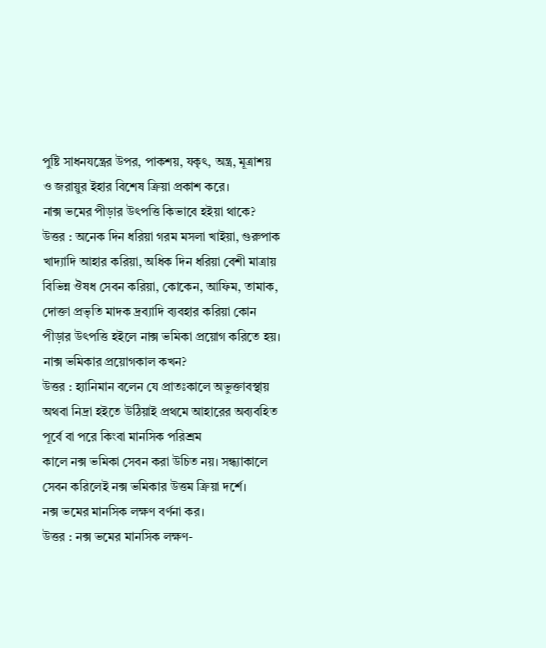পুষ্টি সাধনযন্ত্রের উপর, পাকশয়, যকৃৎ, অন্ত্র, মূত্রাশয় ও জরায়ুর ইহার বিশেষ ক্রিয়া প্রকাশ করে।
নাক্স ভমের পীড়ার উৎপত্তি কিভাবে হইয়া থাকে?
উত্তর : অনেক দিন ধরিয়া গরম মসলা খাইয়া, গুরুপাক খাদ্যাদি আহার করিয়া, অধিক দিন ধরিয়া বেশী মাত্রায় বিভিন্ন ঔষধ সেবন করিয়া, কোকেন, আফিম, তামাক, দোক্তা প্রভৃতি মাদক দ্রব্যাদি ব্যবহার করিয়া কোন পীড়ার উৎপত্তি হইলে নাক্স ভমিকা প্রয়োগ করিতে হয়।
নাক্স ভমিকার প্রয়োগকাল কখন?
উত্তর : হ্যানিমান বলেন যে প্রাতঃকালে অভুক্তাবস্থায় অথবা নিদ্রা হইতে উঠিয়াই প্রথমে আহারের অব্যবহিত পূর্বে বা পরে কিংবা মানসিক পরিশ্রম
কালে নক্স ভমিকা সেবন করা উচিত নয়। সন্ধ্যাকালে সেবন করিলেই নক্স ভমিকার উত্তম ক্রিয়া দর্শে।
নক্স ভমের মানসিক লক্ষণ বর্ণনা কর।
উত্তর : নক্স ভমের মানসিক লক্ষণ-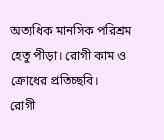অত্যধিক মানসিক পরিশ্রম হেতু পীড়া। রোগী কাম ও ক্রোধের প্রতিচ্ছবি।
রোগী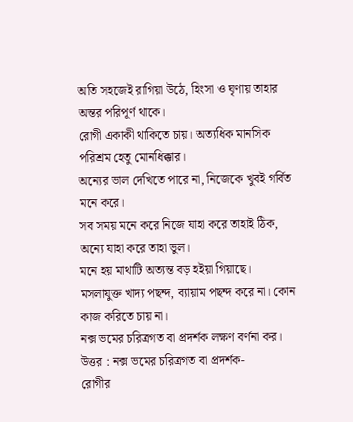অতি সহজেই রাগিয়া উঠে, হিংসা ও ঘৃণায় তাহার অন্তর পরিপূর্ণ থাকে।
রোগী একাকী থাকিতে চায়। অত্যধিক মানসিক পরিশ্রম হেতু মোনধিক্কার।
অন্যের ভাল দেখিতে পারে না, নিজেকে খুবই গর্বিত মনে করে।
সব সময় মনে করে নিজে যাহা করে তাহাই ঠিক, অন্যে যাহা করে তাহা ভুল।
মনে হয় মাথাটি অত্যন্ত বড় হইয়া গিয়াছে।
মসলাযুক্ত খাদ্য পছন্দ, ব্যায়াম পছন্দ করে না। কোন কাজ করিতে চায় না।
নক্স ভমের চরিত্রগত বা প্রদর্শক লক্ষণ বর্ণনা কর।
উত্তর : নক্স ভমের চরিত্রগত বা প্রদর্শক-
রোগীর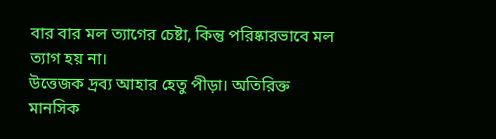বার বার মল ত্যাগের চেষ্টা, কিন্তু পরিষ্কারভাবে মল ত্যাগ হয় না।
উত্তেজক দ্রব্য আহার হেতু পীড়া। অতিরিক্ত মানসিক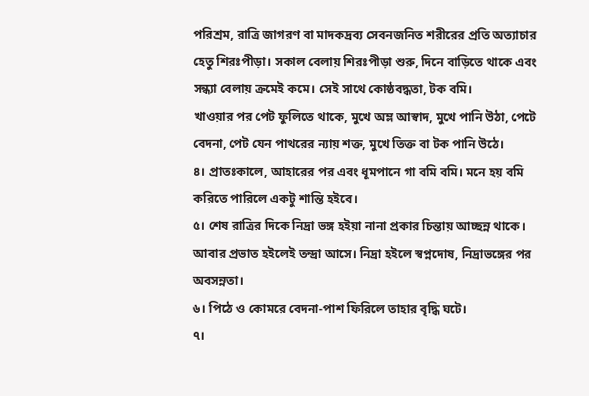পরিশ্রম, রাত্রি জাগরণ বা মাদকদ্রব্য সেবনজনিত শরীরের প্রতি অত্যাচার হেতু শিরঃপীড়া। সকাল বেলায় শিরঃপীড়া শুরু, দিনে বাড়িতে থাকে এবং সন্ধ্যা বেলায় ক্রমেই কমে। সেই সাথে কোষ্ঠবদ্ধতা, টক বমি।
খাওয়ার পর পেট ফুলিতে থাকে, মুখে অম্ল আস্বাদ, মুখে পানি উঠা, পেটে বেদনা, পেট যেন পাথরের ন্যায় শক্ত, মুখে তিক্ত বা টক পানি উঠে।
৪। প্রাতঃকালে, আহারের পর এবং ধূমপানে গা বমি বমি। মনে হয় বমি করিতে পারিলে একটু শান্তি হইবে।
৫। শেষ রাত্রির দিকে নিদ্রা ভঙ্গ হইয়া নানা প্রকার চিন্তায় আচ্ছন্ন থাকে। আবার প্রভাত হইলেই তন্দ্রা আসে। নিদ্রা হইলে স্বপ্নদোষ, নিদ্রাভঙ্গের পর অবসন্নতা।
৬। পিঠে ও কোমরে বেদনা-পাশ ফিরিলে তাহার বৃদ্ধি ঘটে।
৭।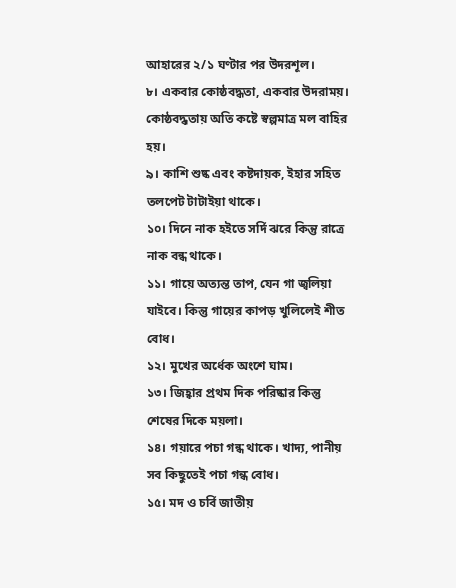আহারের ২/১ ঘণ্টার পর উদরশূল।
৮। একবার কোষ্ঠবদ্ধতা, একবার উদরাময়। কোষ্ঠবদ্ধতায় অতি কষ্টে স্বল্পমাত্র মল বাহির হয়।
৯। কাশি শুষ্ক এবং কষ্টদায়ক, ইহার সহিত তলপেট টাটাইয়া থাকে।
১০। দিনে নাক হইতে সর্দি ঝরে কিন্তু রাত্রে নাক বন্ধ থাকে।
১১। গায়ে অত্যন্ত তাপ, যেন গা জ্বলিয়া যাইবে। কিন্তু গায়ের কাপড় খুলিলেই শীত বোধ।
১২। মুখের অর্ধেক অংশে ঘাম।
১৩। জিহ্বার প্রথম দিক পরিষ্কার কিন্তু শেষের দিকে ময়লা।
১৪। গয়ারে পচা গন্ধ থাকে। খাদ্য, পানীয় সব কিছুতেই পচা গন্ধ বোধ।
১৫। মদ ও চর্বি জাতীয়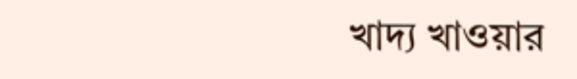খাদ্য খাওয়ার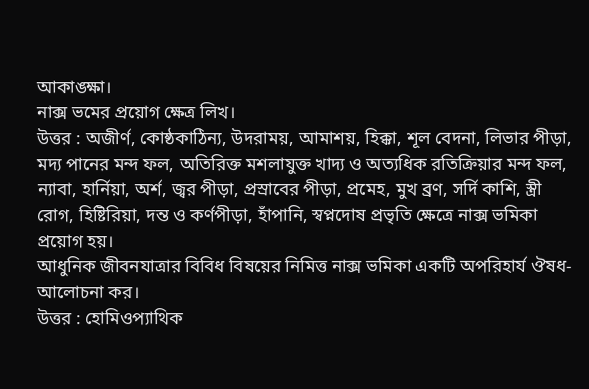আকাঙ্ক্ষা।
নাক্স ভমের প্রয়োগ ক্ষেত্র লিখ।
উত্তর : অজীর্ণ, কোষ্ঠকাঠিন্য, উদরাময়, আমাশয়, হিক্কা, শূল বেদনা, লিভার পীড়া, মদ্য পানের মন্দ ফল, অতিরিক্ত মশলাযুক্ত খাদ্য ও অত্যধিক রতিক্রিয়ার মন্দ ফল, ন্যাবা, হার্নিয়া, অর্শ, জ্বর পীড়া, প্রস্রাবের পীড়া, প্রমেহ, মুখ ব্রণ, সর্দি কাশি, স্ত্রী রোগ, হিষ্টিরিয়া, দন্ত ও কর্ণপীড়া, হাঁপানি, স্বপ্নদোষ প্রভৃতি ক্ষেত্রে নাক্স ভমিকা প্রয়োগ হয়।
আধুনিক জীবনযাত্রার বিবিধ বিষয়ের নিমিত্ত নাক্স ভমিকা একটি অপরিহার্য ঔষধ-আলোচনা কর।
উত্তর : হোমিওপ্যাথিক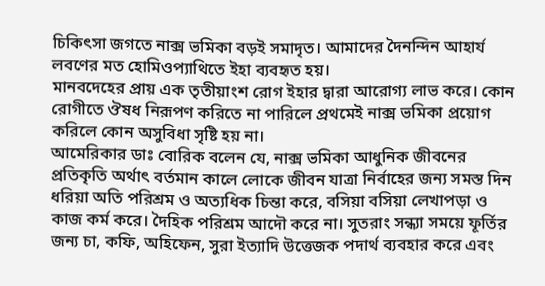চিকিৎসা জগতে নাক্স ভমিকা বড়ই সমাদৃত। আমাদের দৈনন্দিন আহার্য লবণের মত হোমিওপ্যাথিতে ইহা ব্যবহৃত হয়।
মানবদেহের প্রায় এক তৃতীয়াংশ রোগ ইহার দ্বারা আরোগ্য লাভ করে। কোন রোগীতে ঔষধ নিরূপণ করিতে না পারিলে প্রথমেই নাক্স ভমিকা প্রয়োগ করিলে কোন অসুবিধা সৃষ্টি হয় না।
আমেরিকার ডাঃ বোরিক বলেন যে, নাক্স ভমিকা আধুনিক জীবনের প্রতিকৃতি অর্থাৎ বর্তমান কালে লোকে জীবন যাত্রা নির্বাহের জন্য সমস্ত দিন ধরিয়া অতি পরিশ্রম ও অত্যধিক চিন্তা করে, বসিয়া বসিয়া লেখাপড়া ও কাজ কর্ম করে। দৈহিক পরিশ্রম আদৌ করে না। সুতরাং সন্ধ্যা সময়ে ফূর্তির জন্য চা, কফি, অহিফেন, সুরা ইত্যাদি উত্তেজক পদার্থ ব্যবহার করে এবং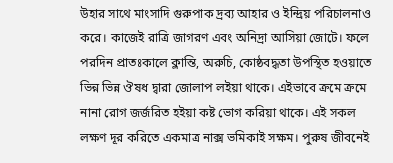উহার সাথে মাংসাদি গুরুপাক দ্রব্য আহার ও ইন্দ্রিয় পরিচালনাও করে। কাজেই রাত্রি জাগরণ এবং অনিদ্রা আসিয়া জোটে। ফলে পরদিন প্রাতঃকালে ক্লান্তি, অরুচি, কোষ্ঠবদ্ধতা উপস্থিত হওয়াতে ভিন্ন ভিন্ন ঔষধ দ্বারা জোলাপ লইয়া থাকে। এইভাবে ক্রমে ক্রমে নানা রোগ জর্জরিত হইয়া কষ্ট ভোগ করিয়া থাকে। এই সকল লক্ষণ দূর করিতে একমাত্র নাক্স ভমিকাই সক্ষম। পুরুষ জীবনেই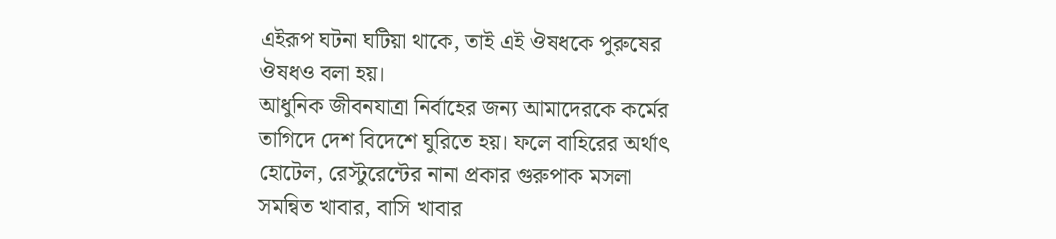এইরূপ ঘটনা ঘটিয়া থাকে, তাই এই ঔষধকে পুরুষের ঔষধও বলা হয়।
আধুনিক জীবনযাত্রা নির্বাহের জন্য আমাদেরকে কর্মের তাগিদে দেশ বিদেশে ঘুরিতে হয়। ফলে বাহিরের অর্থাৎ হোটেল, রেস্টুরেন্টের নানা প্রকার গুরুপাক মসলা সমন্বিত খাবার, বাসি খাবার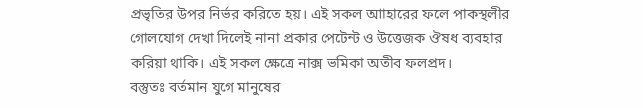প্রভৃতির উপর নির্ভর করিতে হয়। এই সকল আাহারের ফলে পাকস্থলীর গোলযোগ দেখা দিলেই নানা প্রকার পেটেন্ট ও উত্তেজক ঔষধ ব্যবহার করিয়া থাকি। এই সকল ক্ষেত্রে নাক্স ভমিকা অতীব ফলপ্রদ।
বস্তুতঃ বর্তমান যুগে মানুষের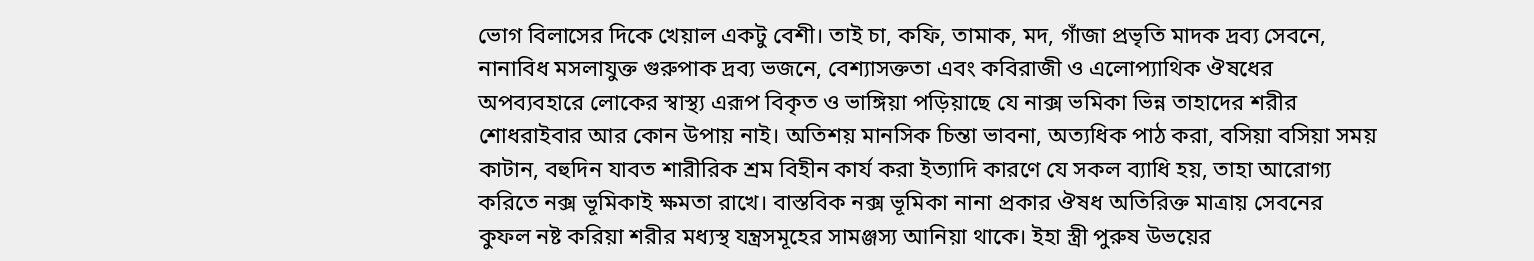ভোগ বিলাসের দিকে খেয়াল একটু বেশী। তাই চা, কফি, তামাক, মদ, গাঁজা প্রভৃতি মাদক দ্রব্য সেবনে, নানাবিধ মসলাযুক্ত গুরুপাক দ্রব্য ভজনে, বেশ্যাসক্ততা এবং কবিরাজী ও এলোপ্যাথিক ঔষধের অপব্যবহারে লোকের স্বাস্থ্য এরূপ বিকৃত ও ভাঙ্গিয়া পড়িয়াছে যে নাক্স ভমিকা ভিন্ন তাহাদের শরীর শোধরাইবার আর কোন উপায় নাই। অতিশয় মানসিক চিন্তা ভাবনা, অত্যধিক পাঠ করা, বসিয়া বসিয়া সময় কাটান, বহুদিন যাবত শারীরিক শ্রম বিহীন কার্য করা ইত্যাদি কারণে যে সকল ব্যাধি হয়, তাহা আরোগ্য করিতে নক্স ভূমিকাই ক্ষমতা রাখে। বাস্তবিক নক্স ভূমিকা নানা প্রকার ঔষধ অতিরিক্ত মাত্রায় সেবনের কুফল নষ্ট করিয়া শরীর মধ্যস্থ যন্ত্রসমূহের সামঞ্জস্য আনিয়া থাকে। ইহা স্ত্রী পুরুষ উভয়ের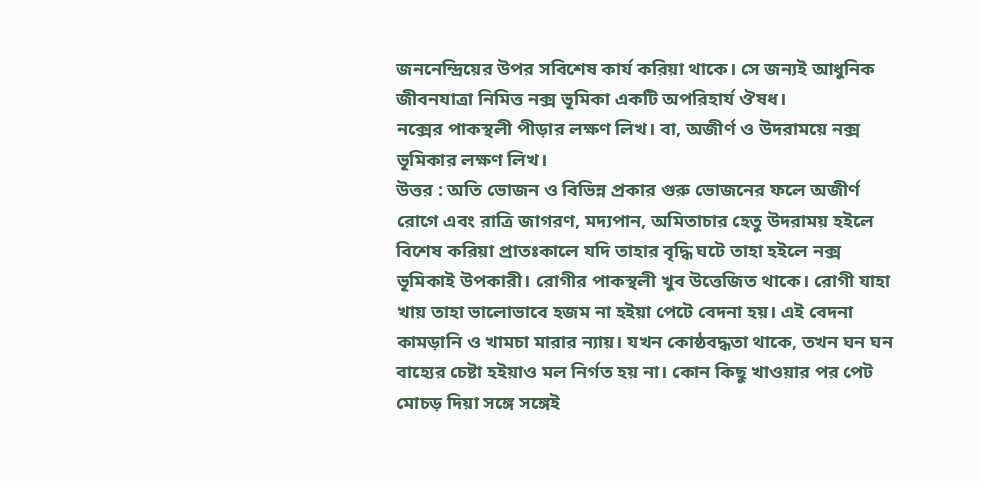জননেন্দ্রিয়ের উপর সবিশেষ কার্য করিয়া থাকে। সে জন্যই আধুনিক জীবনযাত্রা নিমিত্ত নক্স ভূমিকা একটি অপরিহার্য ঔষধ।
নক্সের পাকস্থলী পীড়ার লক্ষণ লিখ। বা, অজীর্ণ ও উদরাময়ে নক্স ভূমিকার লক্ষণ লিখ।
উত্তর : অতি ভোজন ও বিভিন্ন প্রকার গুরু ভোজনের ফলে অজীর্ণ রোগে এবং রাত্রি জাগরণ, মদ্যপান, অমিতাচার হেতু উদরাময় হইলে বিশেষ করিয়া প্রাতঃকালে যদি তাহার বৃদ্ধি ঘটে তাহা হইলে নক্স ভূমিকাই উপকারী। রোগীর পাকস্থলী খুব উত্তেজিত থাকে। রোগী যাহা খায় তাহা ভালোভাবে হজম না হইয়া পেটে বেদনা হয়। এই বেদনা কামড়ানি ও খামচা মারার ন্যায়। যখন কোষ্ঠবদ্ধতা থাকে, তখন ঘন ঘন বাহ্যের চেষ্টা হইয়াও মল নির্গত হয় না। কোন কিছু খাওয়ার পর পেট মোচড় দিয়া সঙ্গে সঙ্গেই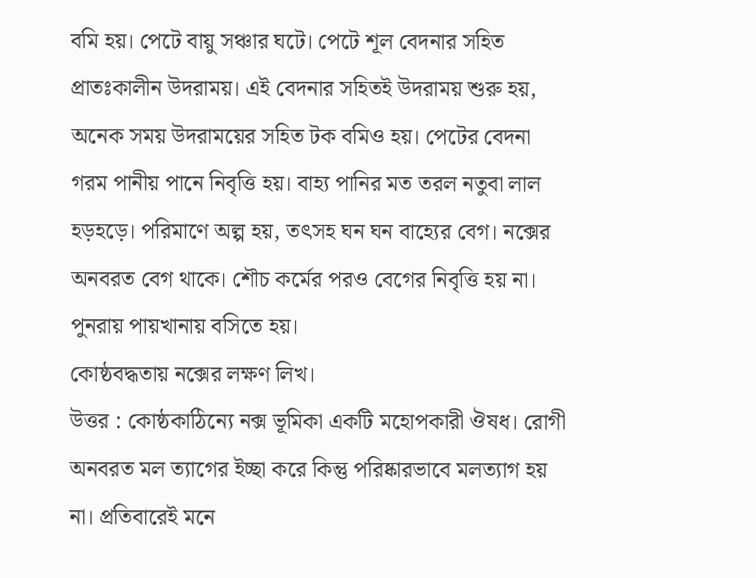বমি হয়। পেটে বায়ু সঞ্চার ঘটে। পেটে শূল বেদনার সহিত প্রাতঃকালীন উদরাময়। এই বেদনার সহিতই উদরাময় শুরু হয়, অনেক সময় উদরাময়ের সহিত টক বমিও হয়। পেটের বেদনা গরম পানীয় পানে নিবৃত্তি হয়। বাহ্য পানির মত তরল নতুবা লাল হড়হড়ে। পরিমাণে অল্প হয়, তৎসহ ঘন ঘন বাহ্যের বেগ। নক্সের অনবরত বেগ থাকে। শৌচ কর্মের পরও বেগের নিবৃত্তি হয় না। পুনরায় পায়খানায় বসিতে হয়।
কোষ্ঠবদ্ধতায় নক্সের লক্ষণ লিখ।
উত্তর : কোষ্ঠকাঠিন্যে নক্স ভূমিকা একটি মহোপকারী ঔষধ। রোগী অনবরত মল ত্যাগের ইচ্ছা করে কিন্তু পরিষ্কারভাবে মলত্যাগ হয় না। প্রতিবারেই মনে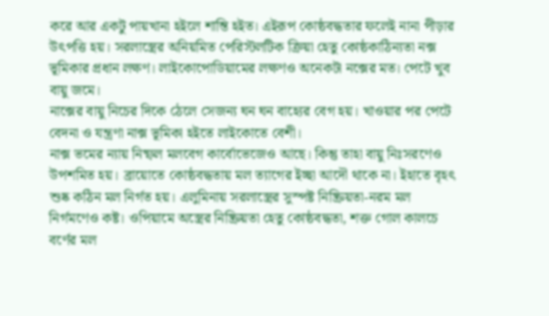করে আর একটু পায়খানা হইলে শান্তি হইত। এইরূপ কোষ্ঠবদ্ধতার ফলেই নানা পীড়ার উৎপত্তি হয়। সরলাস্ত্রের অনিয়মিত পেরিস্টলটিক ক্রিয়া হেতু কোষ্ঠকাঠিন্যতা নক্স ভূমিকার প্রধান লক্ষণ। লাইকোপোডিয়ামের লক্ষণও অনেকটা নক্সের মত। পেটে খুব বায়ু জমে।
নাক্সের বায়ু নিচের দিকে ঠেলে সেজন্য ঘন ঘন বাহ্যের বেগ হয়। খাওয়ার পর পেটে বেদনা ও যন্ত্রণা নাক্স ভূমিকা হইতে লাইকোতে বেশী।
নাক্স ভমের ন্যায় নিষ্ফল মলবেগ কার্বোভেজেও আছে। কিন্তু তাহা বায়ু নিঃসরণেও উপশমিত হয়। ব্রায়োতে কোষ্ঠবদ্ধতায় মল ত্যাগের ইচ্ছা আদৌ থাকে না। ইহাতে বৃহৎ শুষ্ক কঠিন মল নির্গত হয়। এলুমিনায় সরলাস্ত্রের সুস্পষ্ট নিষ্ক্রিয়তা-নরম মল নির্গমণেও কষ্ট। ওপিয়ামে অস্ত্রের নিষ্ক্রিয়তা হেতু কোষ্ঠবদ্ধতা, শক্ত গোল কালচে বর্ণের মল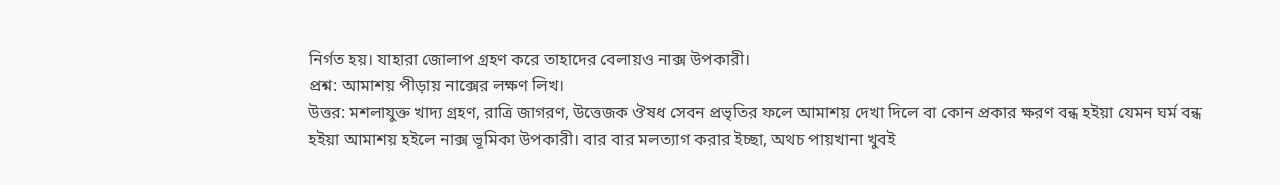নির্গত হয়। যাহারা জোলাপ গ্রহণ করে তাহাদের বেলায়ও নাক্স উপকারী।
প্রশ্ন: আমাশয় পীড়ায় নাক্সের লক্ষণ লিখ।
উত্তর: মশলাযুক্ত খাদ্য গ্রহণ, রাত্রি জাগরণ, উত্তেজক ঔষধ সেবন প্রভৃতির ফলে আমাশয় দেখা দিলে বা কোন প্রকার ক্ষরণ বন্ধ হইয়া যেমন ঘর্ম বন্ধ হইয়া আমাশয় হইলে নাক্স ভূমিকা উপকারী। বার বার মলত্যাগ করার ইচ্ছা, অথচ পায়খানা খুবই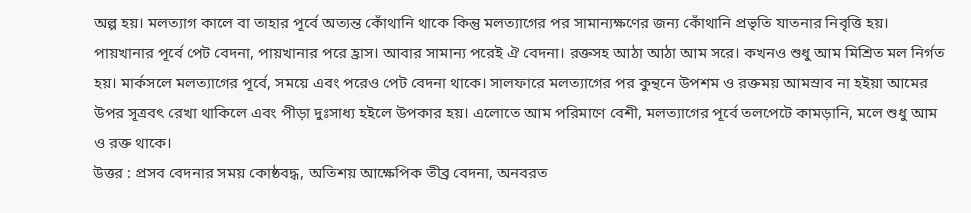অল্প হয়। মলত্যাগ কালে বা তাহার পূর্বে অত্যন্ত কোঁথানি থাকে কিন্তু মলত্যাগের পর সামান্যক্ষণের জন্য কোঁথানি প্রভৃতি যাতনার নিবৃত্তি হয়। পায়খানার পূর্বে পেট বেদনা, পায়খানার পরে হ্রাস। আবার সামান্য পরেই ঐ বেদনা। রক্তসহ আঠা আঠা আম সরে। কখনও শুধু আম মিশ্রিত মল নির্গত হয়। মার্কসলে মলত্যাগের পূর্বে, সময়ে এবং পরেও পেট বেদনা থাকে। সালফারে মলত্যাগের পর কুন্থনে উপশম ও রক্তময় আমস্রাব না হইয়া আমের উপর সূত্রবৎ রেখা থাকিলে এবং পীড়া দুঃসাধ্য হইলে উপকার হয়। এলোতে আম পরিমাণে বেশী, মলত্যাগের পূর্বে তলপেটে কামড়ানি, মলে শুধু আম ও রক্ত থাকে।
উত্তর : প্রসব বেদনার সময় কোষ্ঠবদ্ধ, অতিশয় আক্ষেপিক তীব্র বেদনা, অনবরত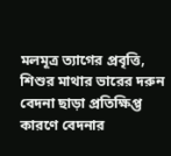মলমূত্র ত্যাগের প্রবৃত্তি, শিশুর মাথার ভারের দরুন বেদনা ছাড়া প্রতিক্ষিপ্ত কারণে বেদনার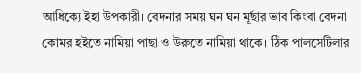আধিক্যে ইহা উপকারী। বেদনার সময় ঘন ঘন মূর্ছার ভাব কিংবা বেদনা কোমর হইতে নামিয়া পাছা ও উরুতে নামিয়া থাকে। ঠিক পালসেটিলার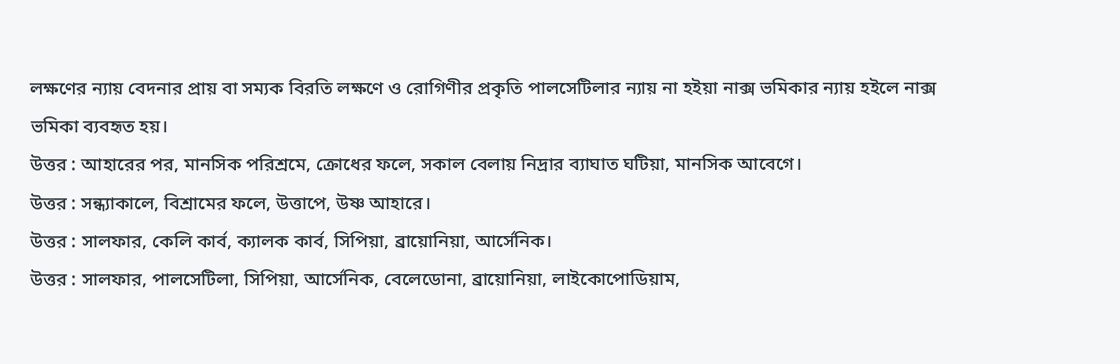লক্ষণের ন্যায় বেদনার প্রায় বা সম্যক বিরতি লক্ষণে ও রোগিণীর প্রকৃতি পালসেটিলার ন্যায় না হইয়া নাক্স ভমিকার ন্যায় হইলে নাক্স ভমিকা ব্যবহৃত হয়।
উত্তর : আহারের পর, মানসিক পরিশ্রমে, ক্রোধের ফলে, সকাল বেলায় নিদ্রার ব্যাঘাত ঘটিয়া, মানসিক আবেগে।
উত্তর : সন্ধ্যাকালে, বিশ্রামের ফলে, উত্তাপে, উষ্ণ আহারে।
উত্তর : সালফার, কেলি কার্ব, ক্যালক কার্ব, সিপিয়া, ব্রায়োনিয়া, আর্সেনিক।
উত্তর : সালফার, পালসেটিলা, সিপিয়া, আর্সেনিক, বেলেডোনা, ব্রায়োনিয়া, লাইকোপোডিয়াম,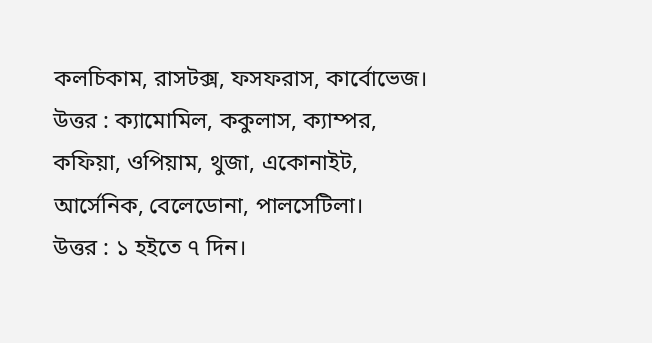কলচিকাম, রাসটক্স, ফসফরাস, কার্বোভেজ।
উত্তর : ক্যামোমিল, ককুলাস, ক্যাম্পর, কফিয়া, ওপিয়াম, থুজা, একোনাইট, আর্সেনিক, বেলেডোনা, পালসেটিলা।
উত্তর : ১ হইতে ৭ দিন।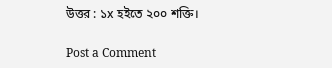উত্তর : ১x হইতে ২০০ শক্তি।

Post a Comment